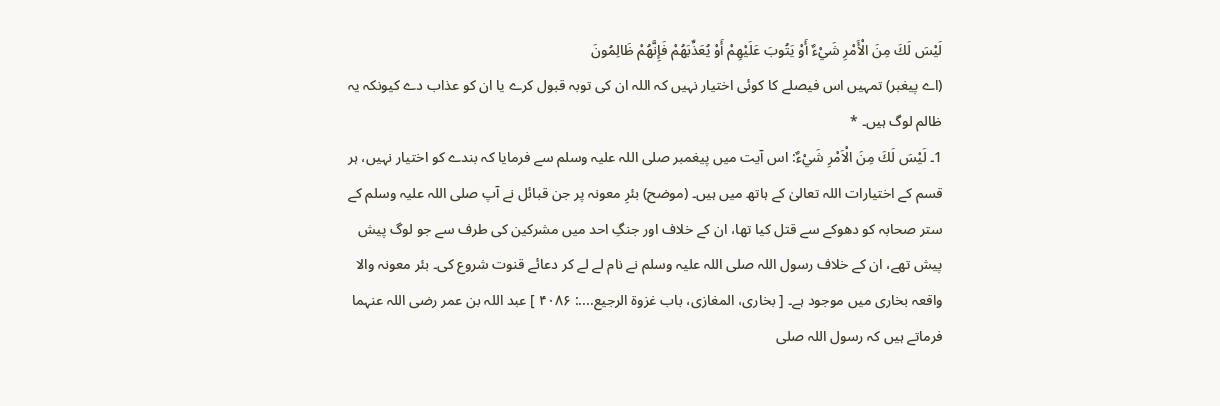لَيْسَ لَكَ مِنَ الْأَمْرِ شَيْءٌ أَوْ يَتُوبَ عَلَيْهِمْ أَوْ يُعَذِّبَهُمْ فَإِنَّهُمْ ظَالِمُونَ
(اے پیغبر) تمہیں اس فیصلے کا کوئی اختیار نہیں کہ اللہ ان کی توبہ قبول کرے یا ان کو عذاب دے کیونکہ یہ ظالم لوگ ہیں۔ *
1۔ لَيْسَ لَكَ مِنَ الْاَمْرِ شَيْءٌ: اس آیت میں پیغمبر صلی اللہ علیہ وسلم سے فرمایا کہ بندے کو اختیار نہیں، ہر قسم کے اختیارات اللہ تعالیٰ کے ہاتھ میں ہیں۔ (موضح) بئرِ معونہ پر جن قبائل نے آپ صلی اللہ علیہ وسلم کے ستر صحابہ کو دھوکے سے قتل کیا تھا، ان کے خلاف اور جنگِ احد میں مشرکین کی طرف سے جو لوگ پیش پیش تھے، ان کے خلاف رسول اللہ صلی اللہ علیہ وسلم نے نام لے لے کر دعائے قنوت شروع کی۔ بئر معونہ والا واقعہ بخاری میں موجود ہے۔ [ بخاری، المغازی، باب غزوۃ الرجیع....: ۴۰۸۶ ] عبد اللہ بن عمر رضی اللہ عنہما فرماتے ہیں کہ رسول اللہ صلی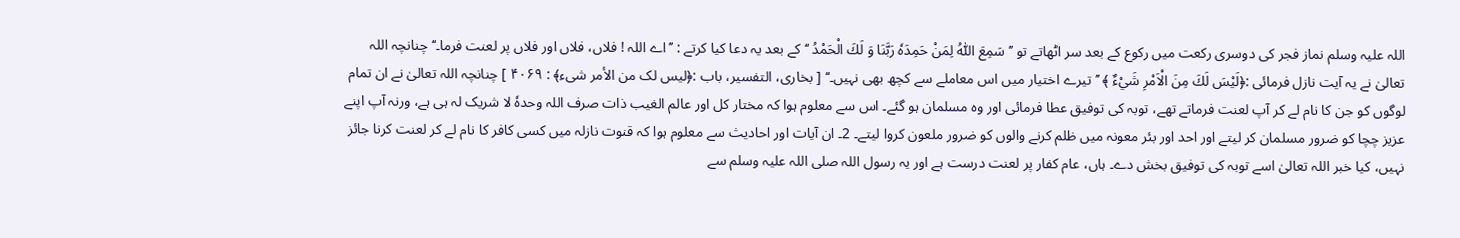اللہ علیہ وسلم نماز فجر کی دوسری رکعت میں رکوع کے بعد سر اٹھاتے تو ’’ سَمِعَ اللّٰهُ لِمَنْ حَمِدَهٗ رَبَّنَا وَ لَكَ الْحَمْدُ ‘‘ کے بعد یہ دعا کیا کرتے : ’’اے اللہ ! فلاں، فلاں اور فلاں پر لعنت فرما۔‘‘ چنانچہ اللہ تعالیٰ نے یہ آیت نازل فرمائی :﴿لَيْسَ لَكَ مِنَ الْاَمْرِ شَيْءٌ ﴾ ’’تیرے اختیار میں اس معاملے سے کچھ بھی نہیں۔‘‘ [ بخاری، التفسیر، باب :﴿لیس لک من الأمر شیء﴾ : ۴۰۶۹ ] چنانچہ اللہ تعالیٰ نے ان تمام لوگوں کو جن کا نام لے کر آپ لعنت فرماتے تھے، توبہ کی توفیق عطا فرمائی اور وہ مسلمان ہو گئے۔ اس سے معلوم ہوا کہ مختار کل اور عالم الغیب ذات صرف اللہ وحدہٗ لا شریک لہ ہی ہے، ورنہ آپ اپنے عزیز چچا کو ضرور مسلمان کر لیتے اور احد اور بئر معونہ میں ظلم کرنے والوں کو ضرور ملعون کروا لیتے۔ 2۔ ان آیات اور احادیث سے معلوم ہوا کہ قنوت نازلہ میں کسی کافر کا نام لے کر لعنت کرنا جائز نہیں، کیا خبر اللہ تعالیٰ اسے توبہ کی توفیق بخش دے۔ ہاں، عام کفار پر لعنت درست ہے اور یہ رسول اللہ صلی اللہ علیہ وسلم سے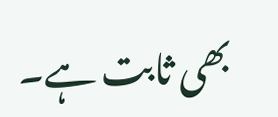بھی ثابت ہے۔